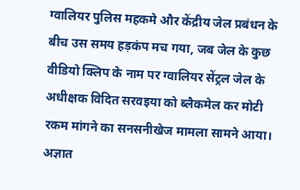ग्वालियर पुलिस महकमे और केंद्रीय जेल प्रबंधन के बीच उस समय हड़कंप मच गया, जब जेल के कुछ वीडियो क्लिप के नाम पर ग्वालियर सेंट्रल जेल के अधीक्षक विदित सरवइया को ब्लैकमेल कर मोटी रकम मांगने का सनसनीखेज मामला सामने आया। अज्ञात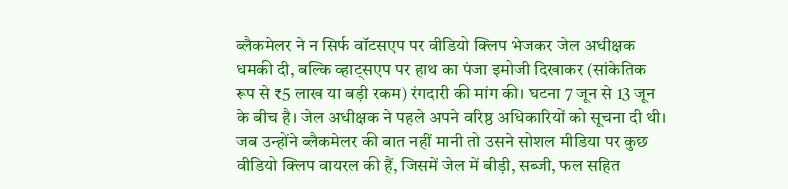ब्लैकमेलर ने न सिर्फ वॉटसएप पर वीडियो क्लिप भेजकर जेल अधीक्षक धमकी दी, बल्कि व्हाट्सएप पर हाथ का पंजा इमोजी दिखाकर (सांकेतिक रूप से ₹5 लाख या बड़ी रकम) रंगदारी की मांग की। घटना 7 जून से 13 जून के बीच है। जेल अधीक्षक ने पहले अपने वरिष्ठ अधिकारियों को सूचना दी थी। जब उन्होंने ब्लैकमेलर की बात नहीं मानी तो उसने सोशल मीडिया पर कुछ वीडियो क्लिप वायरल की हैं, जिसमें जेल में बीड़ी, सब्जी, फल सहित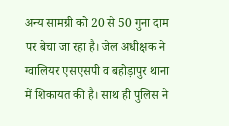अन्य सामग्री को 20 से 50 गुना दाम पर बेचा जा रहा है। जेल अधीक्षक ने ग्वालियर एसएसपी व बहोड़ापुर थाना में शिकायत की है। साथ ही पुलिस ने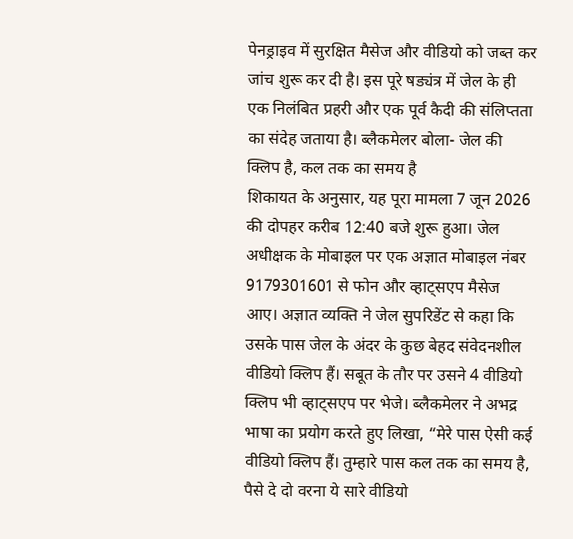पेनड्राइव में सुरक्षित मैसेज और वीडियो को जब्त कर जांच शुरू कर दी है। इस पूरे षड्यंत्र में जेल के ही एक निलंबित प्रहरी और एक पूर्व कैदी की संलिप्तता का संदेह जताया है। ब्लैकमेलर बोला- जेल की क्लिप है, कल तक का समय है
शिकायत के अनुसार, यह पूरा मामला 7 जून 2026 की दोपहर करीब 12:40 बजे शुरू हुआ। जेल अधीक्षक के मोबाइल पर एक अज्ञात मोबाइल नंबर 9179301601 से फोन और व्हाट्सएप मैसेज आए। अज्ञात व्यक्ति ने जेल सुपरिडेंट से कहा कि उसके पास जेल के अंदर के कुछ बेहद संवेदनशील वीडियो क्लिप हैं। सबूत के तौर पर उसने 4 वीडियो क्लिप भी व्हाट्सएप पर भेजे। ब्लैकमेलर ने अभद्र भाषा का प्रयोग करते हुए लिखा, “मेरे पास ऐसी कई वीडियो क्लिप हैं। तुम्हारे पास कल तक का समय है, पैसे दे दो वरना ये सारे वीडियो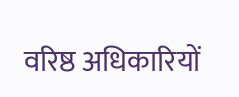वरिष्ठ अधिकारियों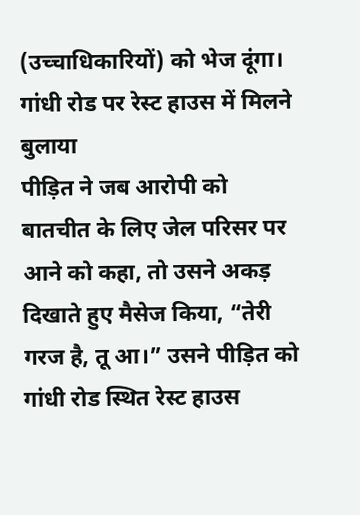(उच्चाधिकारियों) को भेज दूंगा। गांधी रोड पर रेस्ट हाउस में मिलने बुलाया
पीड़ित ने जब आरोपी को बातचीत के लिए जेल परिसर पर आने को कहा, तो उसने अकड़ दिखाते हुए मैसेज किया, “तेरी गरज है, तू आ।” उसने पीड़ित को गांधी रोड स्थित रेस्ट हाउस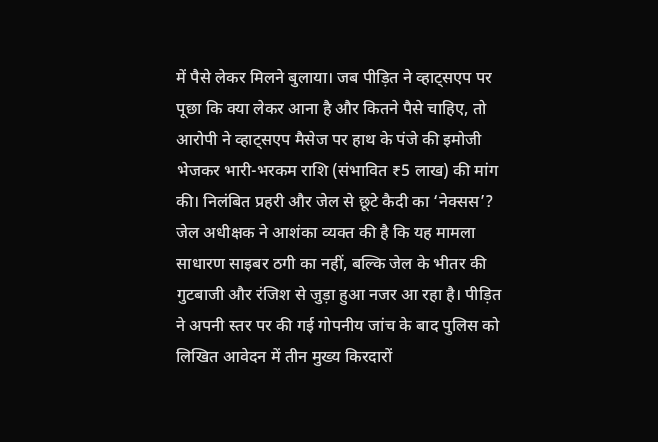में पैसे लेकर मिलने बुलाया। जब पीड़ित ने व्हाट्सएप पर पूछा कि क्या लेकर आना है और कितने पैसे चाहिए, तो आरोपी ने व्हाट्सएप मैसेज पर हाथ के पंजे की इमोजी भेजकर भारी-भरकम राशि (संभावित ₹5 लाख) की मांग की। निलंबित प्रहरी और जेल से छूटे कैदी का ‘नेक्सस’?
जेल अधीक्षक ने आशंका व्यक्त की है कि यह मामला साधारण साइबर ठगी का नहीं, बल्कि जेल के भीतर की गुटबाजी और रंजिश से जुड़ा हुआ नजर आ रहा है। पीड़ित ने अपनी स्तर पर की गई गोपनीय जांच के बाद पुलिस को लिखित आवेदन में तीन मुख्य किरदारों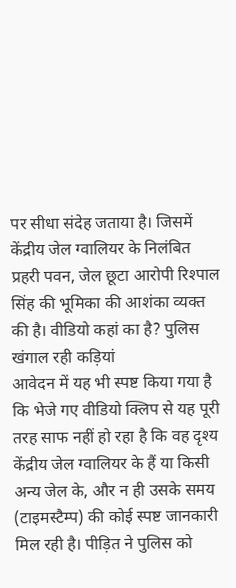पर सीधा संदेह जताया है। जिसमें केंद्रीय जेल ग्वालियर के निलंबित प्रहरी पवन, जेल छूटा आरोपी रिश्पाल सिंह की भूमिका की आशंका व्यक्त की है। वीडियो कहां का है? पुलिस खंगाल रही कड़ियां
आवेदन में यह भी स्पष्ट किया गया है कि भेजे गए वीडियो क्लिप से यह पूरी तरह साफ नहीं हो रहा है कि वह दृश्य केंद्रीय जेल ग्वालियर के हैं या किसी अन्य जेल के, और न ही उसके समय (टाइमस्टैम्प) की कोई स्पष्ट जानकारी मिल रही है। पीड़ित ने पुलिस को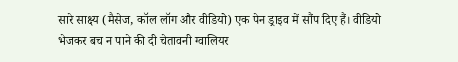सारे साक्ष्य (मैसेज, कॉल लॉग और वीडियो) एक पेन ड्राइव में सौंप दिए हैं। वीडियो भेजकर बच न पाने की दी चेतावनी ग्वालियर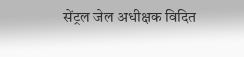सेंट्रल जेल अधीक्षक विदित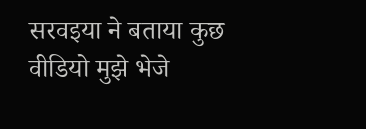सरवइया ने बताया कुछ वीडियो मुझे भेजे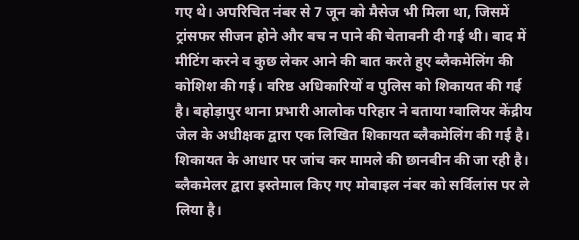गए थे। अपरिचित नंबर से 7 जून को मैसेज भी मिला था, जिसमें ट्रांसफर सीजन होने और बच न पाने की चेतावनी दी गई थी। बाद में मीटिंग करने व कुछ लेकर आने की बात करते हुए ब्लैकमेलिंग की कोशिश की गई। वरिष्ठ अधिकारियों व पुलिस को शिकायत की गई है। बहोड़ापुर थाना प्रभारी आलोक परिहार ने बताया ग्वालियर केंद्रीय जेल के अधीक्षक द्वारा एक लिखित शिकायत ब्लैकमेलिंग की गई है। शिकायत के आधार पर जांच कर मामले की छानबीन की जा रही है। ब्लैकमेलर द्वारा इस्तेमाल किए गए मोबाइल नंबर को सर्विलांस पर ले लिया है।